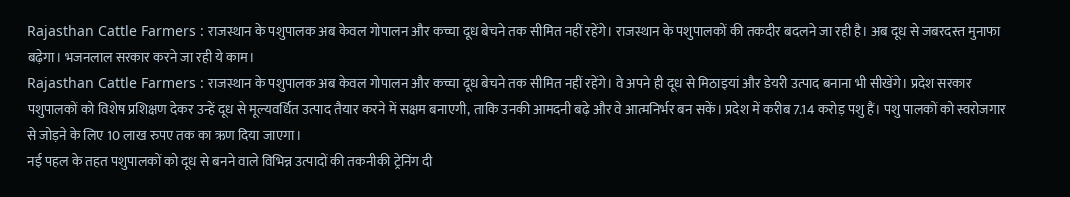Rajasthan Cattle Farmers : राजस्थान के पशुपालक अब केवल गोपालन और कच्चा दूध बेचने तक सीमित नहीं रहेंगे। राजस्थान के पशुपालकों की तकदीर बदलने जा रही है। अब दूध से जबरदस्त मुनाफा बढ़ेगा। भजनलाल सरकार करने जा रही ये काम।
Rajasthan Cattle Farmers : राजस्थान के पशुपालक अब केवल गोपालन और कच्चा दूध बेचने तक सीमित नहीं रहेंगे। वे अपने ही दूध से मिठाइयां और डेयरी उत्पाद बनाना भी सीखेंगे। प्रदेश सरकार पशुपालकों को विशेष प्रशिक्षण देकर उन्हें दूध से मूल्यवर्धित उत्पाद तैयार करने में सक्षम बनाएगी, ताकि उनकी आमदनी बढ़े और वे आत्मनिर्भर बन सकें। प्रदेश में करीब 7.14 करोड़ पशु हैं। पशु पालकों को स्वरोजगार से जोड़ने के लिए 10 लाख रुपए तक का ऋण दिया जाएगा।
नई पहल के तहत पशुपालकों को दूध से बनने वाले विभिन्न उत्पादों की तकनीकी ट्रेनिंग दी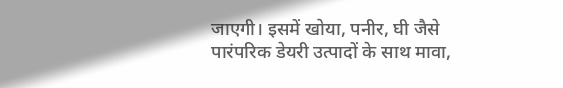जाएगी। इसमें खोया, पनीर, घी जैसे पारंपरिक डेयरी उत्पादों के साथ मावा,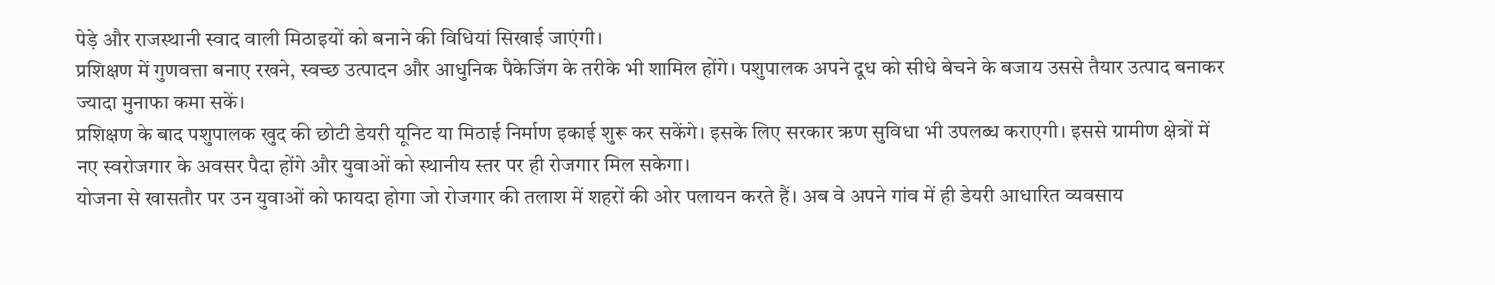पेड़े और राजस्थानी स्वाद वाली मिठाइयों को बनाने की विधियां सिखाई जाएंगी।
प्रशिक्षण में गुणवत्ता बनाए रखने, स्वच्छ उत्पादन और आधुनिक पैकेजिंग के तरीके भी शामिल होंगे। पशुपालक अपने दूध को सीधे बेचने के बजाय उससे तैयार उत्पाद बनाकर ज्यादा मुनाफा कमा सकें।
प्रशिक्षण के बाद पशुपालक खुद की छोटी डेयरी यूनिट या मिठाई निर्माण इकाई शुरू कर सकेंगे। इसके लिए सरकार ऋण सुविधा भी उपलब्ध कराएगी। इससे ग्रामीण क्षेत्रों में नए स्वरोजगार के अवसर पैदा होंगे और युवाओं को स्थानीय स्तर पर ही रोजगार मिल सकेगा।
योजना से खासतौर पर उन युवाओं को फायदा होगा जो रोजगार की तलाश में शहरों की ओर पलायन करते हैं। अब वे अपने गांव में ही डेयरी आधारित व्यवसाय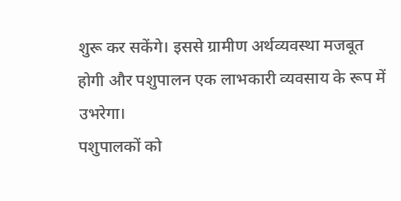शुरू कर सकेंगे। इससे ग्रामीण अर्थव्यवस्था मजबूत होगी और पशुपालन एक लाभकारी व्यवसाय के रूप में उभरेगा।
पशुपालकों को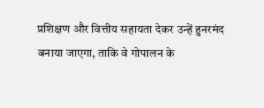प्रशिक्षण और वित्तीय सहायता देकर उन्हें हुनरमंद बनाया जाएगा, ताकि वे गोपालन के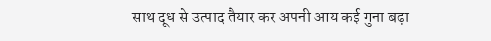साथ दूध से उत्पाद तैयार कर अपनी आय कई गुना बढ़ा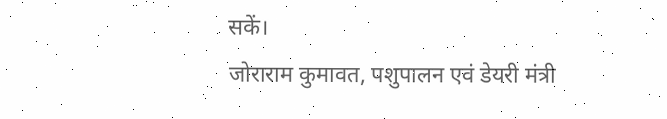सकें।
जोराराम कुमावत, पशुपालन एवं डेयरी मंत्री